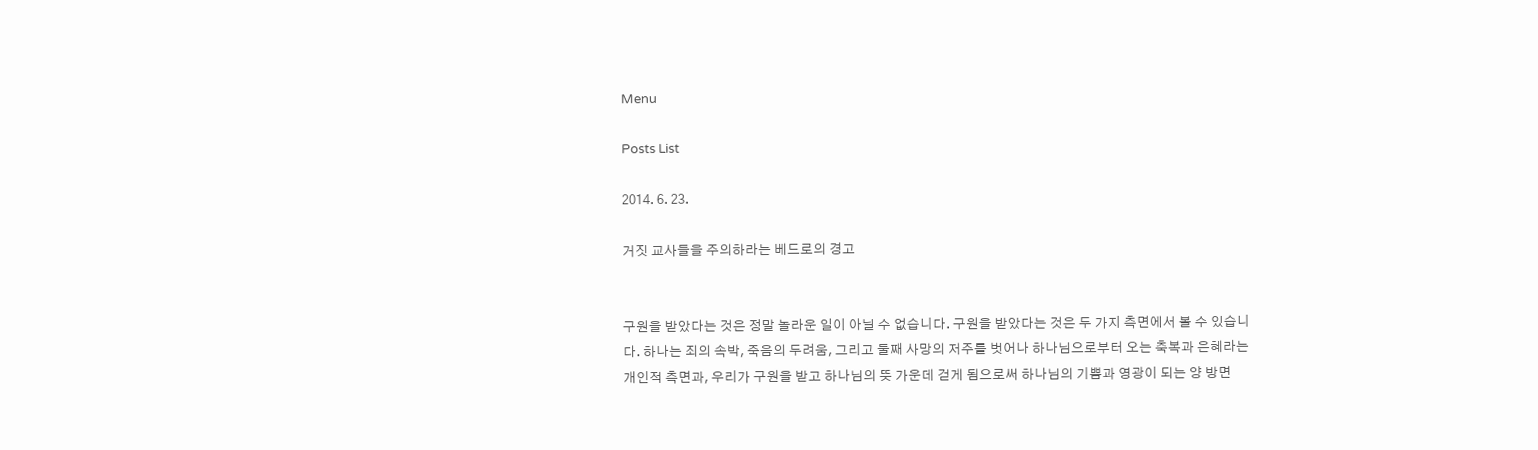Menu

Posts List

2014. 6. 23.

거짓 교사들을 주의하라는 베드로의 경고


구원을 받았다는 것은 정말 놀라운 일이 아닐 수 없습니다. 구원을 받았다는 것은 두 가지 측면에서 볼 수 있습니다. 하나는 죄의 속박, 죽음의 두려움, 그리고 둘째 사망의 저주를 벗어나 하나님으로부터 오는 축복과 은혜라는 개인적 측면과, 우리가 구원을 받고 하나님의 뜻 가운데 걷게 됨으로써 하나님의 기쁨과 영광이 되는 양 방면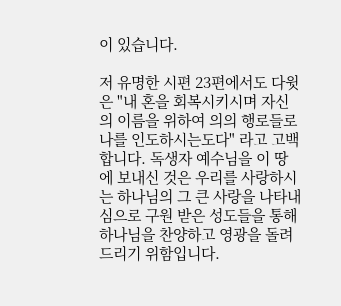이 있습니다.

저 유명한 시편 23편에서도 다윗은 "내 혼을 회복시키시며 자신의 이름을 위하여 의의 행로들로 나를 인도하시는도다" 라고 고백합니다. 독생자 예수님을 이 땅에 보내신 것은 우리를 사랑하시는 하나님의 그 큰 사랑을 나타내심으로 구원 받은 성도들을 통해 하나님을 찬양하고 영광을 돌려드리기 위함입니다.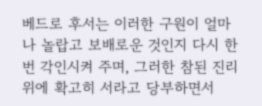베드로 후서는 이러한 구원이 얼마나 놀랍고 보배로운 것인지 다시 한번 각인시켜 주며, 그러한 참된 진리 위에 확고히 서라고 당부하면서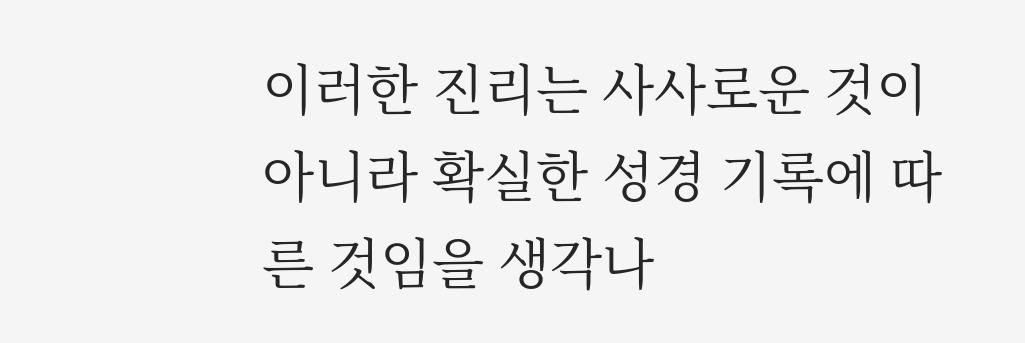이러한 진리는 사사로운 것이 아니라 확실한 성경 기록에 따른 것임을 생각나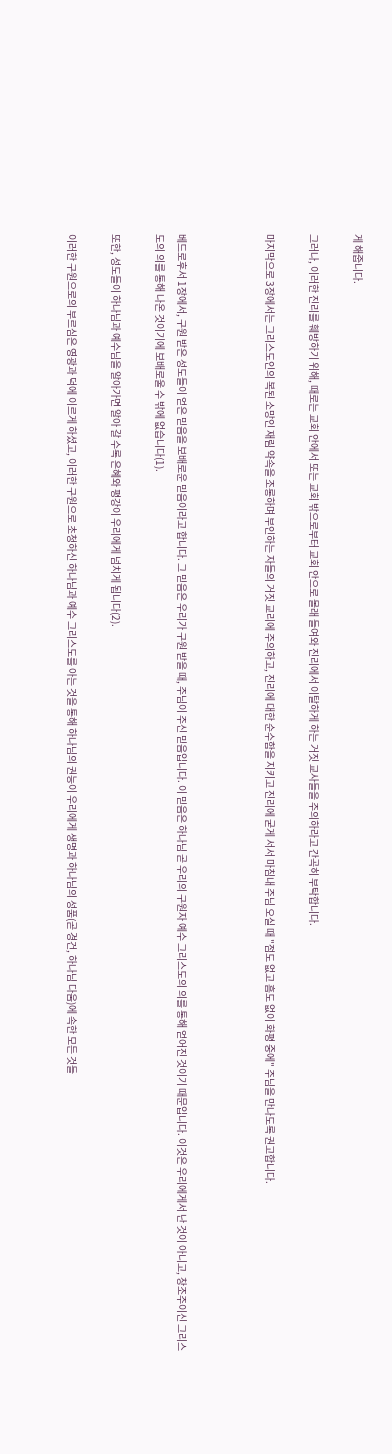게 해줍니다.

그러나, 이러한 진리를 훼방하기 위해, 때로는 교회 안에서 또는 교회 밖으로부터 교회 안으로 몰래 들여와 진리에서 이탈하게 하는 거짓 교사들을 주의하라고 간곡히 부탁합니다.

마지막으로 3장에서는 그리스도인의 복된 소망인 재림 약속을 조롱하며 부인하는 자들의 거짓 교리에 주의하고, 진리에 대한 순수함을 지키고 진리에 굳게 서서 마침내 주님 오실 때 "점도 없고 흠도 없이 화평 중에" 주님을 만나도록 권고합니다.



베드로후서 1장에서, 구원 받은 성도들이 얻은 믿음을 보배로운 믿음이라고 합니다. 그 믿음은 우리가 구원 받을 때, 주님이 주신 믿음입니다. 이 믿음은 하나님 곧 우리의 구원자 예수 그리스도의 의를 통해 얻어진 것이기 때문입니다. 이것은 우리에게서 난 것이 아니고, 창조주이신 그리스도의 의를 통해 나온 것이기에 보배로울 수 밖에 없습니다(1).

또한, 성도들이 하나님과 예수님을 알아가면 알아 갈 수록 은혜와 평강이 우리에게 넘치게 됩니다(2).

이러한 구원으로의 부르심은 영광과 덕에 이르게 하셨고, 이러한 구원으로 초청하신 하나님과 예수 그리스도를 아는 것을 통해 하나님의 권능이 우리에게 생명과 하나님의 성품(곧 경건, 하나님 다움)에 속한 모든 것들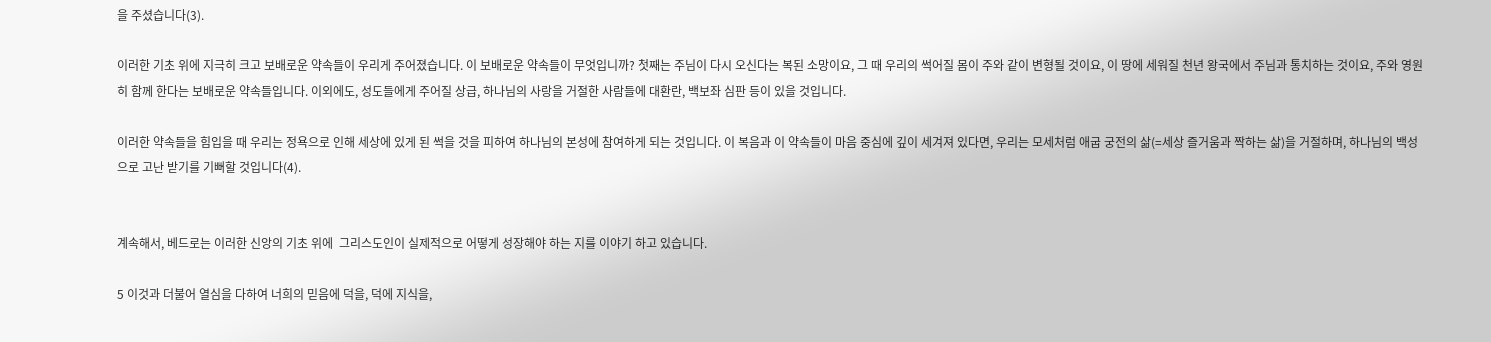을 주셨습니다(3).

이러한 기초 위에 지극히 크고 보배로운 약속들이 우리게 주어졌습니다. 이 보배로운 약속들이 무엇입니까? 첫째는 주님이 다시 오신다는 복된 소망이요, 그 때 우리의 썩어질 몸이 주와 같이 변형될 것이요, 이 땅에 세워질 천년 왕국에서 주님과 통치하는 것이요, 주와 영원히 함께 한다는 보배로운 약속들입니다. 이외에도, 성도들에게 주어질 상급, 하나님의 사랑을 거절한 사람들에 대환란, 백보좌 심판 등이 있을 것입니다.

이러한 약속들을 힘입을 때 우리는 정욕으로 인해 세상에 있게 된 썩을 것을 피하여 하나님의 본성에 참여하게 되는 것입니다. 이 복음과 이 약속들이 마음 중심에 깊이 세겨져 있다면, 우리는 모세처럼 애굽 궁전의 삶(=세상 즐거움과 짝하는 삶)을 거절하며, 하나님의 백성으로 고난 받기를 기뻐할 것입니다(4).


계속해서, 베드로는 이러한 신앙의 기초 위에  그리스도인이 실제적으로 어떻게 성장해야 하는 지를 이야기 하고 있습니다.

5 이것과 더불어 열심을 다하여 너희의 믿음에 덕을, 덕에 지식을,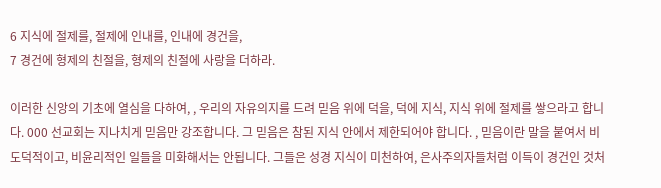6 지식에 절제를, 절제에 인내를, 인내에 경건을,
7 경건에 형제의 친절을, 형제의 친절에 사랑을 더하라.

이러한 신앙의 기초에 열심을 다하여, , 우리의 자유의지를 드려 믿음 위에 덕을, 덕에 지식, 지식 위에 절제를 쌓으라고 합니다. 000 선교회는 지나치게 믿음만 강조합니다. 그 믿음은 참된 지식 안에서 제한되어야 합니다. , 믿음이란 말을 붙여서 비도덕적이고, 비윤리적인 일들을 미화해서는 안됩니다. 그들은 성경 지식이 미천하여, 은사주의자들처럼 이득이 경건인 것처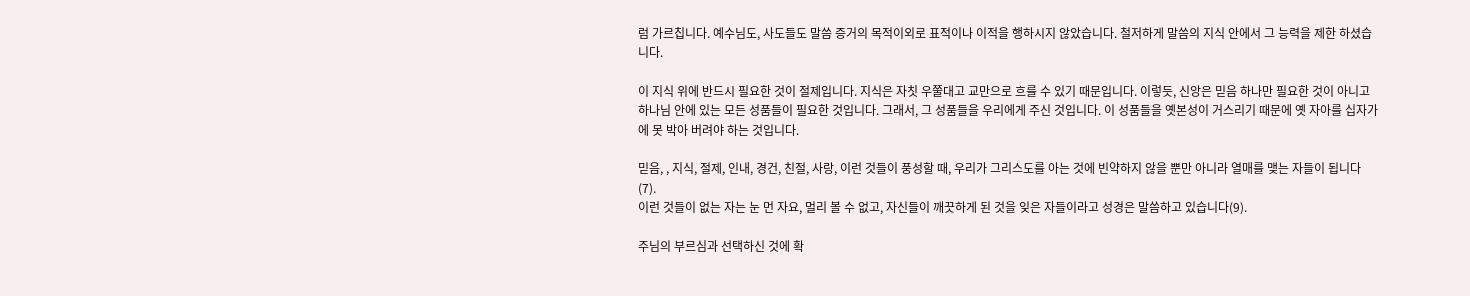럼 가르칩니다. 예수님도, 사도들도 말씀 증거의 목적이외로 표적이나 이적을 행하시지 않았습니다. 철저하게 말씀의 지식 안에서 그 능력을 제한 하셨습니다.

이 지식 위에 반드시 필요한 것이 절제입니다. 지식은 자칫 우쭐대고 교만으로 흐를 수 있기 때문입니다. 이렇듯, 신앙은 믿음 하나만 필요한 것이 아니고 하나님 안에 있는 모든 성품들이 필요한 것입니다. 그래서, 그 성품들을 우리에게 주신 것입니다. 이 성품들을 옛본성이 거스리기 때문에 옛 자아를 십자가에 못 박아 버려야 하는 것입니다.

믿음, , 지식, 절제, 인내, 경건, 친절, 사랑, 이런 것들이 풍성할 때, 우리가 그리스도를 아는 것에 빈약하지 않을 뿐만 아니라 열매를 맺는 자들이 됩니다(7).
이런 것들이 없는 자는 눈 먼 자요, 멀리 볼 수 없고, 자신들이 깨끗하게 된 것을 잊은 자들이라고 성경은 말씀하고 있습니다(9).

주님의 부르심과 선택하신 것에 확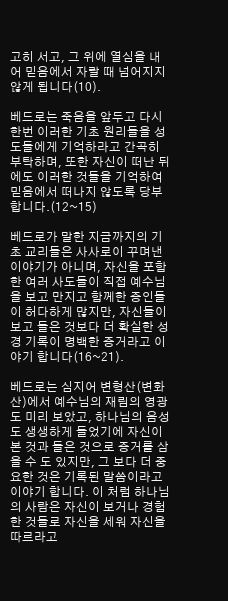고히 서고, 그 위에 열심을 내어 믿음에서 자랄 때 넘어지지 않게 됩니다(10).

베드로는 죽음을 앞두고 다시 한번 이러한 기초 원리들을 성도들에게 기억하라고 간곡히 부탁하며, 또한 자신이 떠난 뒤에도 이러한 것들을 기억하여 믿음에서 떠나지 않도록 당부합니다.(12~15)

베드로가 말한 지금까지의 기초 교리들은 사사로이 꾸며낸 이야기가 아니며, 자신을 포함한 여러 사도들이 직접 예수님을 보고 만지고 함께한 증인들이 허다하게 많지만, 자신들이 보고 들은 것보다 더 확실한 성경 기록이 명백한 증거라고 이야기 합니다(16~21).

베드로는 심지어 변형산(변화산)에서 예수님의 재림의 영광도 미리 보았고, 하나님의 음성도 생생하게 들었기에 자신이 본 것과 들은 것으로 증거를 삼을 수 도 있지만, 그 보다 더 중요한 것은 기록된 말씀이라고 이야기 합니다. 이 처럼 하나님의 사람은 자신이 보거나 경험한 것들로 자신을 세워 자신을 따르라고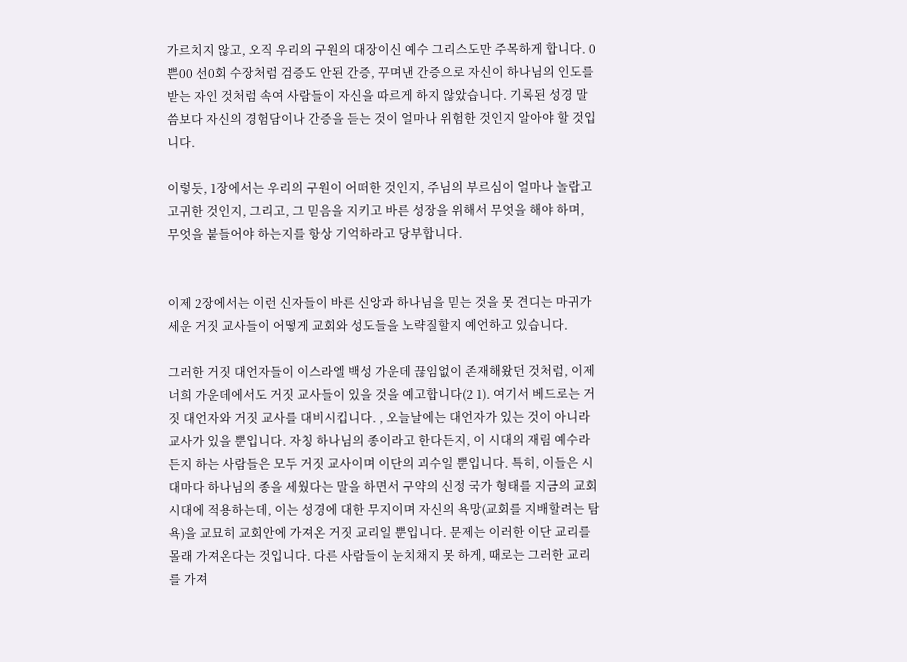가르치지 않고, 오직 우리의 구원의 대장이신 예수 그리스도만 주목하게 합니다. 0쁜00 선0회 수장처럼 검증도 안된 간증, 꾸며낸 간증으로 자신이 하나님의 인도를 받는 자인 것처럼 속여 사람들이 자신을 따르게 하지 않았습니다. 기록된 성경 말씀보다 자신의 경험담이나 간증을 듣는 것이 얼마나 위험한 것인지 알아야 할 것입니다.

이렇듯, 1장에서는 우리의 구원이 어떠한 것인지, 주님의 부르심이 얼마나 놀랍고 고귀한 것인지, 그리고, 그 믿음을 지키고 바른 성장을 위해서 무엇을 해야 하며, 무엇을 붙들어야 하는지를 항상 기억하라고 당부합니다.


이제 2장에서는 이런 신자들이 바른 신앙과 하나님을 믿는 것을 못 견디는 마귀가 세운 거짓 교사들이 어떻게 교회와 성도들을 노략질할지 예언하고 있습니다.

그러한 거짓 대언자들이 이스라엘 백성 가운데 끊임없이 존재해왔던 것처럼, 이제 너희 가운데에서도 거짓 교사들이 있을 것을 예고합니다(2 1). 여기서 베드로는 거짓 대언자와 거짓 교사를 대비시킵니다. , 오늘날에는 대언자가 있는 것이 아니라 교사가 있을 뿐입니다. 자칭 하나님의 종이라고 한다든지, 이 시대의 재림 예수라든지 하는 사람들은 모두 거짓 교사이며 이단의 괴수일 뿐입니다. 특히, 이들은 시대마다 하나님의 종을 세웠다는 말을 하면서 구약의 신정 국가 형태를 지금의 교회 시대에 적용하는데, 이는 성경에 대한 무지이며 자신의 욕망(교회를 지배할려는 탐욕)을 교묘히 교회안에 가져온 거짓 교리일 뿐입니다. 문제는 이러한 이단 교리를 몰래 가져온다는 것입니다. 다른 사람들이 눈치채지 못 하게, 때로는 그러한 교리를 가져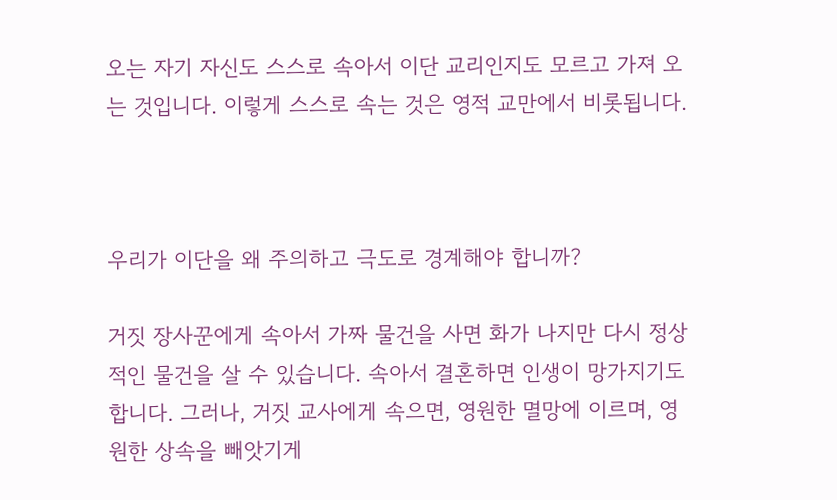오는 자기 자신도 스스로 속아서 이단 교리인지도 모르고 가져 오는 것입니다. 이렇게 스스로 속는 것은 영적 교만에서 비롯됩니다.



우리가 이단을 왜 주의하고 극도로 경계해야 합니까?

거짓 장사꾼에게 속아서 가짜 물건을 사면 화가 나지만 다시 정상적인 물건을 살 수 있습니다. 속아서 결혼하면 인생이 망가지기도 합니다. 그러나, 거짓 교사에게 속으면, 영원한 멸망에 이르며, 영원한 상속을 빼앗기게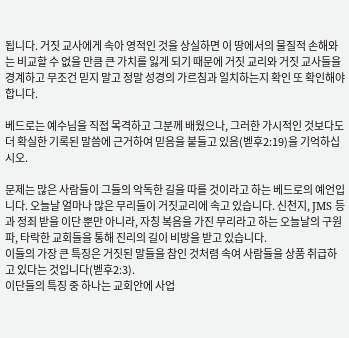됩니다. 거짓 교사에게 속아 영적인 것을 상실하면 이 땅에서의 물질적 손해와는 비교할 수 없을 만큼 큰 가치를 잃게 되기 때문에 거짓 교리와 거짓 교사들을 경계하고 무조건 믿지 말고 정말 성경의 가르침과 일치하는지 확인 또 확인해야 합니다.

베드로는 예수님을 직접 목격하고 그분께 배웠으나, 그러한 가시적인 것보다도 더 확실한 기록된 말씀에 근거하여 믿음을 붙들고 있음(벧후2:19)을 기억하십시오.

문제는 많은 사람들이 그들의 악독한 길을 따를 것이라고 하는 베드로의 예언입니다. 오늘날 얼마나 많은 무리들이 거짓교리에 속고 있습니다. 신천지, JMS 등과 정죄 받을 이단 뿐만 아니라, 자칭 복음을 가진 무리라고 하는 오늘날의 구원파, 타락한 교회들을 통해 진리의 길이 비방을 받고 있습니다.
이들의 가장 큰 특징은 거짓된 말들을 참인 것처렴 속여 사람들을 상품 취급하고 있다는 것입니다(벧후2:3).
이단들의 특징 중 하나는 교회안에 사업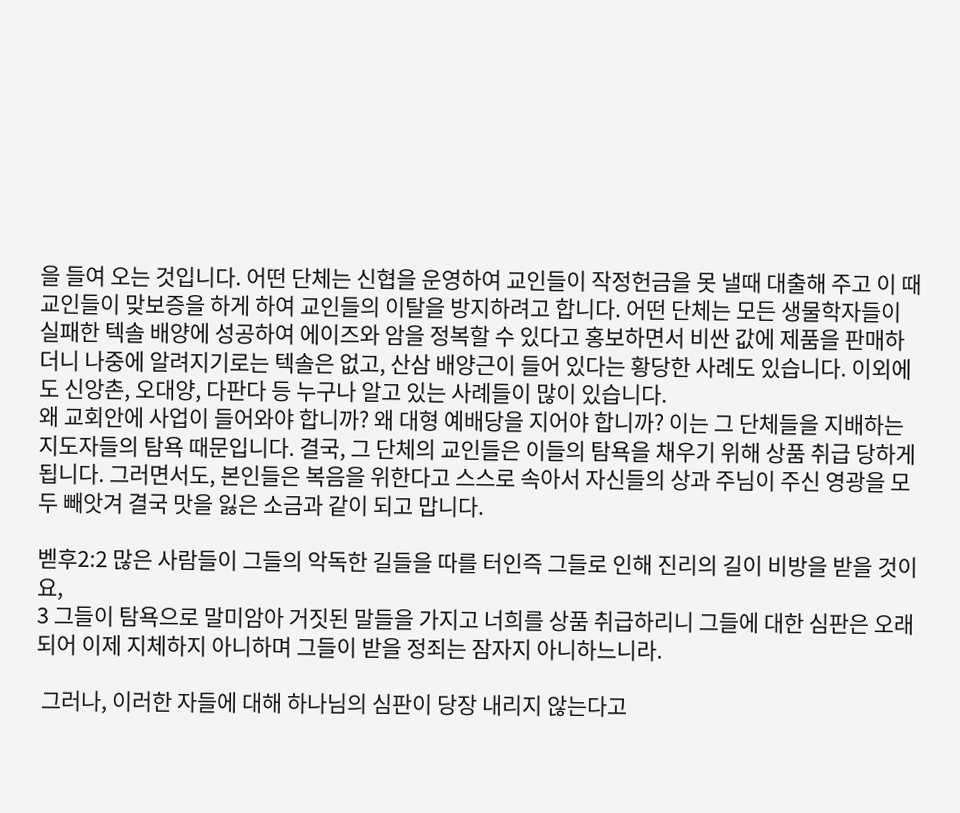을 들여 오는 것입니다. 어떤 단체는 신협을 운영하여 교인들이 작정헌금을 못 낼때 대출해 주고 이 때 교인들이 맞보증을 하게 하여 교인들의 이탈을 방지하려고 합니다. 어떤 단체는 모든 생물학자들이 실패한 텍솔 배양에 성공하여 에이즈와 암을 정복할 수 있다고 홍보하면서 비싼 값에 제품을 판매하더니 나중에 알려지기로는 텍솔은 없고, 산삼 배양근이 들어 있다는 황당한 사례도 있습니다. 이외에도 신앙촌, 오대양, 다판다 등 누구나 알고 있는 사례들이 많이 있습니다.
왜 교회안에 사업이 들어와야 합니까? 왜 대형 예배당을 지어야 합니까? 이는 그 단체들을 지배하는 지도자들의 탐욕 때문입니다. 결국, 그 단체의 교인들은 이들의 탐욕을 채우기 위해 상품 취급 당하게 됩니다. 그러면서도, 본인들은 복음을 위한다고 스스로 속아서 자신들의 상과 주님이 주신 영광을 모두 빼앗겨 결국 맛을 잃은 소금과 같이 되고 맙니다.

벧후2:2 많은 사람들이 그들의 악독한 길들을 따를 터인즉 그들로 인해 진리의 길이 비방을 받을 것이요,
3 그들이 탐욕으로 말미암아 거짓된 말들을 가지고 너희를 상품 취급하리니 그들에 대한 심판은 오래되어 이제 지체하지 아니하며 그들이 받을 정죄는 잠자지 아니하느니라.

 그러나, 이러한 자들에 대해 하나님의 심판이 당장 내리지 않는다고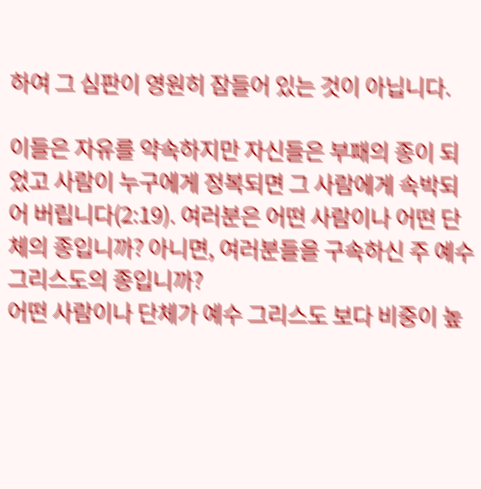하여 그 심판이 영원히 잠들어 있는 것이 아닙니다.

이들은 자유를 약속하지만 자신들은 부패의 종이 되었고 사람이 누구에게 정복되면 그 사람에게 속박되어 버립니다(2:19). 여러분은 어떤 사람이나 어떤 단체의 종입니까? 아니면, 여러분들을 구속하신 주 예수 그리스도의 종입니까?
어떤 사람이나 단체가 예수 그리스도 보다 비중이 높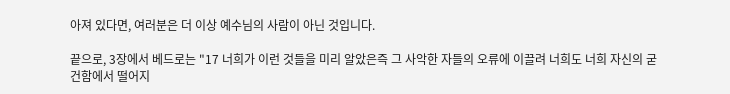아져 있다면, 여러분은 더 이상 예수님의 사람이 아닌 것입니다.

끝으로, 3장에서 베드로는 "17 너희가 이런 것들을 미리 알았은즉 그 사악한 자들의 오류에 이끌려 너희도 너희 자신의 굳건함에서 떨어지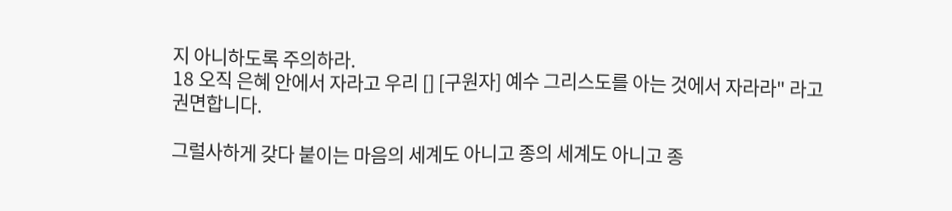지 아니하도록 주의하라.
18 오직 은혜 안에서 자라고 우리 [] [구원자] 예수 그리스도를 아는 것에서 자라라" 라고 권면합니다.

그럴사하게 갖다 붙이는 마음의 세계도 아니고 종의 세계도 아니고 종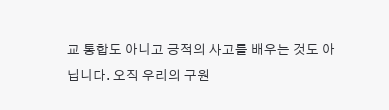교 통합도 아니고 긍적의 사고를 배우는 것도 아닙니다. 오직 우리의 구원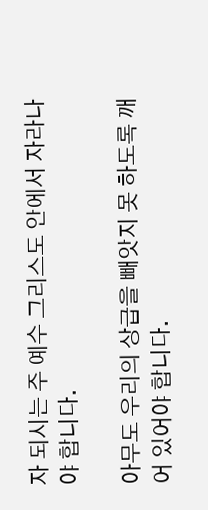자 되시는 주 예수 그리스도 안에서 자라나야 합니다.

아무도 우리의 상급을 빼앗지 못 하도록 깨어 있어야 합니다.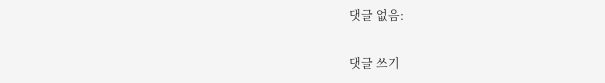댓글 없음:

댓글 쓰기